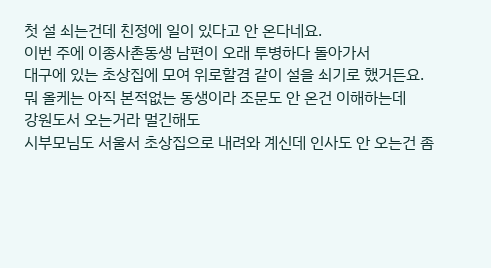첫 설 쇠는건데 친정에 일이 있다고 안 온다네요.
이번 주에 이종사촌동생 남편이 오래 투병하다 돌아가서
대구에 있는 초상집에 모여 위로할겸 같이 설을 쇠기로 했거든요.
뭐 올케는 아직 본적없는 동생이라 조문도 안 온건 이해하는데
강원도서 오는거라 멀긴해도
시부모님도 서울서 초상집으로 내려와 계신데 인사도 안 오는건 좀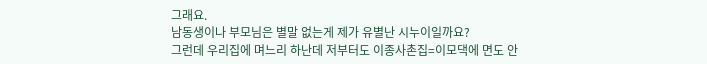그래요.
남동생이나 부모님은 별말 없는게 제가 유별난 시누이일까요?
그런데 우리집에 며느리 하난데 저부터도 이종사촌집=이모댁에 면도 안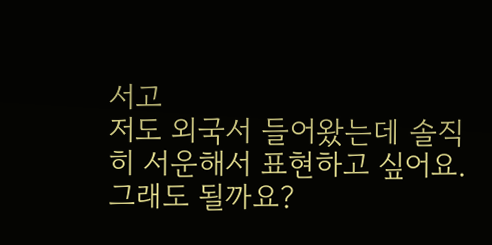서고
저도 외국서 들어왔는데 솔직히 서운해서 표현하고 싶어요. 그래도 될까요?